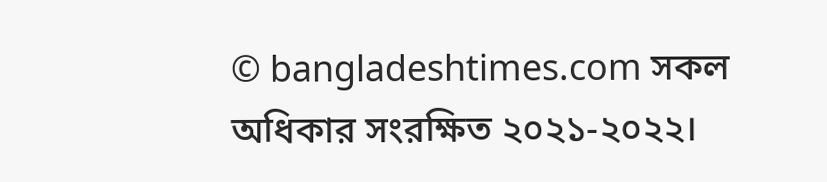© bangladeshtimes.com সকল অধিকার সংরক্ষিত ২০২১-২০২২।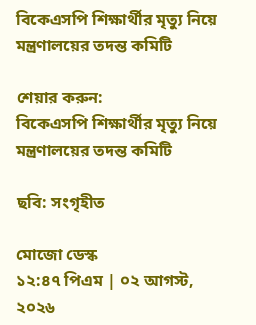বিকেএসপি শিক্ষার্থীর মৃত্যু নিয়ে মন্ত্রণালয়ের তদন্ত কমিটি

শেয়ার করুন:
বিকেএসপি শিক্ষার্থীর মৃত্যু নিয়ে মন্ত্রণালয়ের তদন্ত কমিটি

ছবি: সংগৃহীত

মোজো ডেস্ক
১২:৪৭ পিএম | ০২ আগস্ট, ২০২৬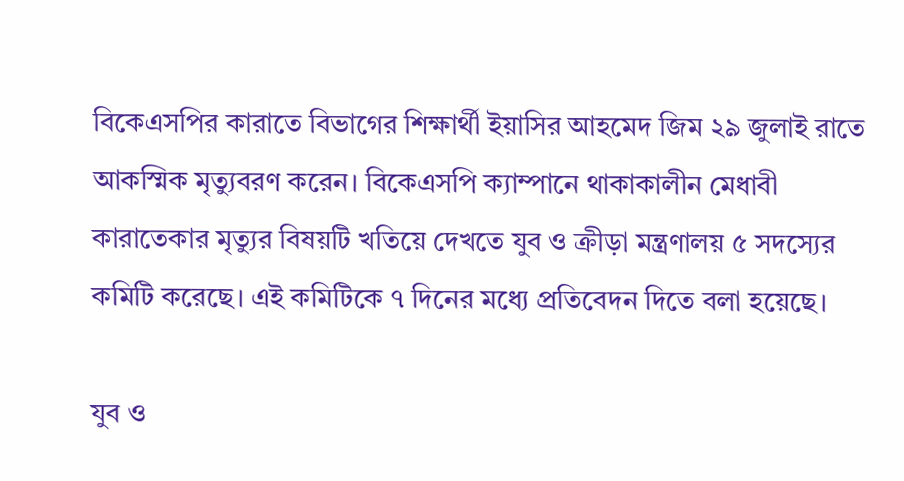বিকেএসপির কারাতে বিভাগের শিক্ষার্থী ইয়াসির আহমেদ জিম ২৯ জুলাই রাতে আকস্মিক মৃত্যুবরণ করেন। বিকেএসপি ক্যাম্পানে থাকাকালীন মেধাবী কারাতেকার মৃত্যুর বিষয়টি খতিয়ে দেখতে যুব ও ক্রীড়া মন্ত্রণালয় ৫ সদস্যের কমিটি করেছে। এই কমিটিকে ৭ দিনের মধ্যে প্রতিবেদন দিতে বলা হয়েছে।

যুব ও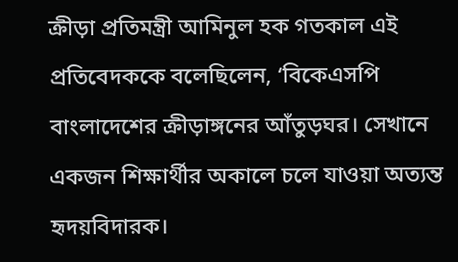ক্রীড়া প্রতিমন্ত্রী আমিনুল হক গতকাল এই প্রতিবেদককে বলেছিলেন, ‘বিকেএসপি বাংলাদেশের ক্রীড়াঙ্গনের আঁতুড়ঘর। সেখানে একজন শিক্ষার্থীর অকালে চলে যাওয়া অত্যন্ত হৃদয়বিদারক।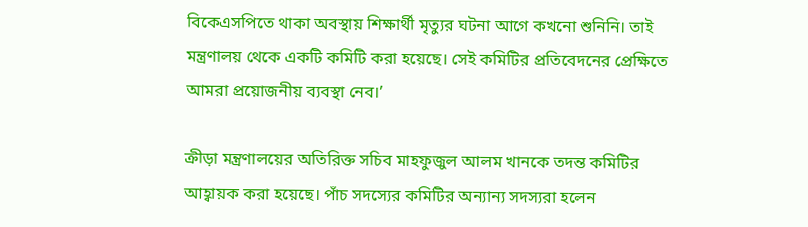বিকেএসপিতে থাকা অবস্থায় শিক্ষার্থী মৃত্যুর ঘটনা আগে কখনো শুনিনি। তাই মন্ত্রণালয় থেকে একটি কমিটি করা হয়েছে। সেই কমিটির প্রতিবেদনের প্রেক্ষিতে আমরা প্রয়োজনীয় ব্যবস্থা নেব।’

ক্রীড়া মন্ত্রণালয়ের অতিরিক্ত সচিব মাহফুজুল আলম খানকে তদন্ত কমিটির আহ্বায়ক করা হয়েছে। পাঁচ সদস্যের কমিটির অন্যান্য সদস্যরা হলেন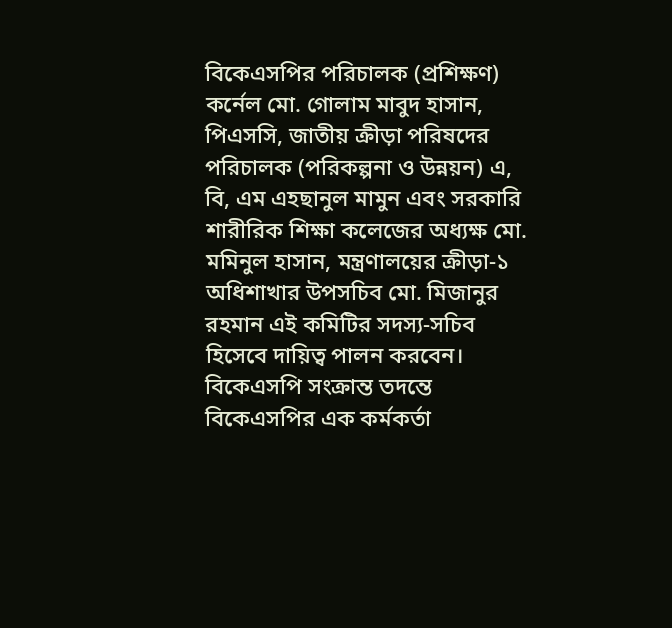বিকেএসপির পরিচালক (প্রশিক্ষণ) কর্নেল মো. গোলাম মাবুদ হাসান, পিএসসি, জাতীয় ক্রীড়া পরিষদের পরিচালক (পরিকল্পনা ও উন্নয়ন) এ, বি, এম এহছানুল মামুন এবং সরকারি শারীরিক শিক্ষা কলেজের অধ্যক্ষ মো. মমিনুল হাসান, মন্ত্রণালয়ের ক্রীড়া-১ অধিশাখার উপসচিব মো. মিজানুর রহমান এই কমিটির সদস্য-সচিব হিসেবে দায়িত্ব পালন করবেন। বিকেএসপি সংক্রান্ত তদন্তে বিকেএসপির এক কর্মকর্তা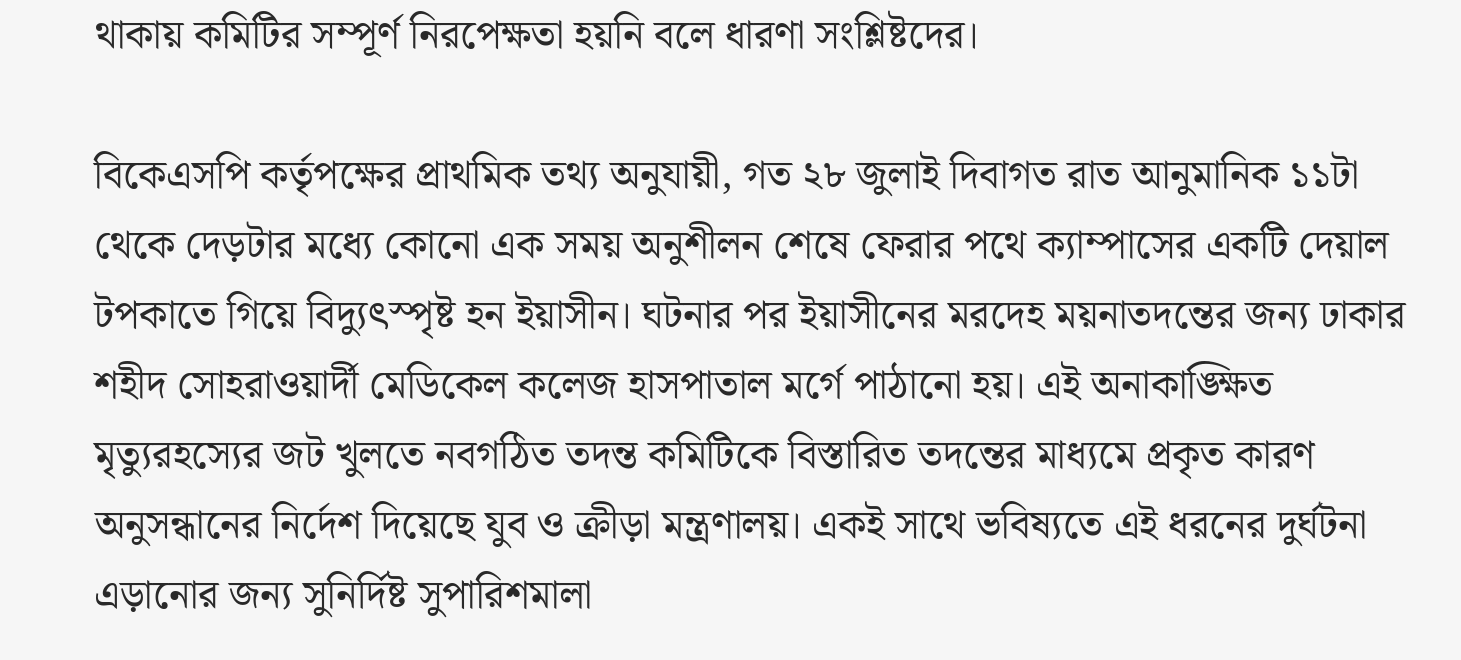থাকায় কমিটির সম্পূর্ণ নিরপেক্ষতা হয়নি বলে ধারণা সংশ্লিষ্টদের।

বিকেএসপি কর্তৃপক্ষের প্রাথমিক তথ্য অনুযায়ী, গত ২৮ জুলাই দিবাগত রাত আনুমানিক ১১টা থেকে দেড়টার মধ্যে কোনো এক সময় অনুশীলন শেষে ফেরার পথে ক্যাম্পাসের একটি দেয়াল টপকাতে গিয়ে বিদ্যুৎস্পৃষ্ট হন ইয়াসীন। ঘটনার পর ইয়াসীনের মরদেহ ময়নাতদন্তের জন্য ঢাকার শহীদ সোহরাওয়ার্দী মেডিকেল কলেজ হাসপাতাল মর্গে পাঠানো হয়। এই অনাকাঙ্ক্ষিত মৃত্যুরহস্যের জট খুলতে নবগঠিত তদন্ত কমিটিকে বিস্তারিত তদন্তের মাধ্যমে প্রকৃত কারণ অনুসন্ধানের নির্দেশ দিয়েছে যুব ও ক্রীড়া মন্ত্রণালয়। একই সাথে ভবিষ্যতে এই ধরনের দুর্ঘটনা এড়ানোর জন্য সুনির্দিষ্ট সুপারিশমালা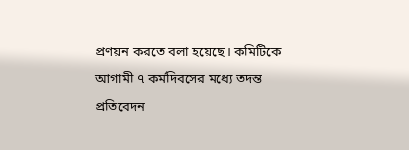প্রণয়ন করতে বলা হয়েছে। কমিটিকে আগামী ৭ কর্মদিবসের মধ্যে তদন্ত প্রতিবেদন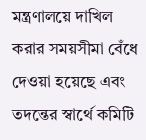মন্ত্রণালয়ে দাখিল করার সময়সীমা বেঁধে দেওয়া হয়েছে এবং তদন্তের স্বার্থে কমিটি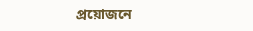প্রয়োজনে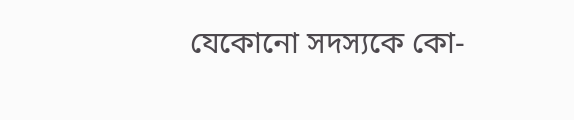যেকোনো সদস্যকে কো-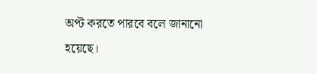অপ্ট করতে পারবে বলে জানানো হয়েছে।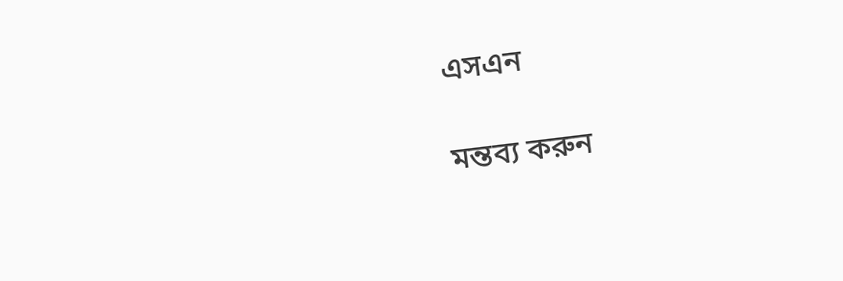এসএন

মন্তব্য করুন